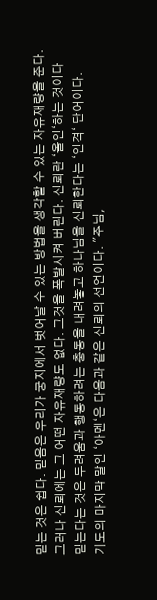믿는 것은 쉽다. 믿음은 우리가 궁지에서 벗어날 수 있는 방법을 생각할 수 있는 자유재량을 준다. 그러나 신뢰에는 그 어떤 자유재량도 없다. 그것을 폭발시켜 버린다. 신뢰란 ‘올인‘하는 것이다
믿는다는 것은 두려움과 행동하려는 충동을 내려놓고 하나님을 신뢰한다는 ‘인격‘ 단어이다.
기도의 마지막 말인 ‘아멘‘은 다음과 같은 신뢰의 선언이다. "주님,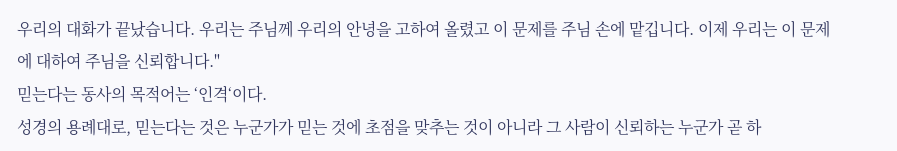우리의 대화가 끝났습니다. 우리는 주님께 우리의 안녕을 고하여 올렸고 이 문제를 주님 손에 맡깁니다. 이제 우리는 이 문제에 대하여 주님을 신뢰합니다."
믿는다는 동사의 목적어는 ‘인격‘이다.
성경의 용례대로, 믿는다는 것은 누군가가 믿는 것에 초점을 맞추는 것이 아니라 그 사람이 신뢰하는 누군가 곧 하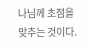나님께 초점을 맞추는 것이다.